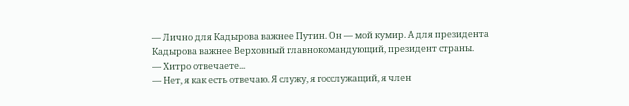— Лично для Кадырова важнее Путин. Он — мой кумир. А для президента Кадырова важнее Верховный главнокомандующий, президент страны.
— Хитро отвечаете...
— Нет, я как есть отвечаю. Я служу, я госслужащий, я член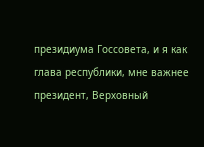президиума Госсовета, и я как глава республики, мне важнее президент, Верховный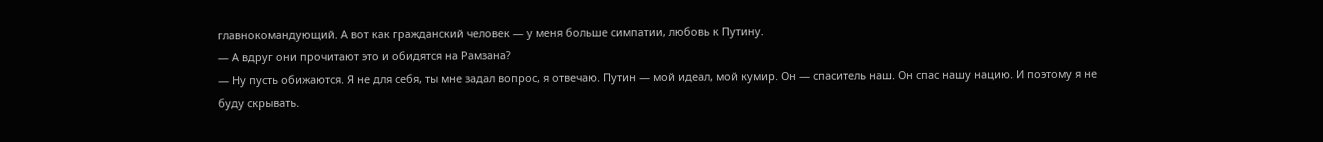главнокомандующий. А вот как гражданский человек — у меня больше симпатии, любовь к Путину.
— А вдруг они прочитают это и обидятся на Рамзана?
— Ну пусть обижаются. Я не для себя, ты мне задал вопрос, я отвечаю. Путин — мой идеал, мой кумир. Он — спаситель наш. Он спас нашу нацию. И поэтому я не буду скрывать.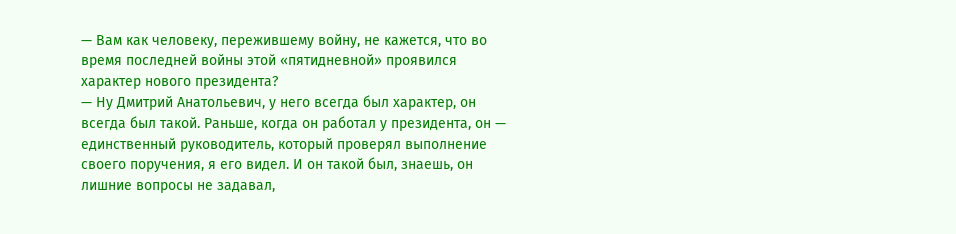— Вам как человеку, пережившему войну, не кажется, что во время последней войны этой «пятидневной» проявился характер нового президента?
— Ну Дмитрий Анатольевич, у него всегда был характер, он всегда был такой. Раньше, когда он работал у президента, он — единственный руководитель, который проверял выполнение своего поручения, я его видел. И он такой был, знаешь, он лишние вопросы не задавал,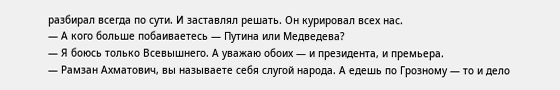разбирал всегда по сути. И заставлял решать. Он курировал всех нас.
— А кого больше побаиваетесь — Путина или Медведева?
— Я боюсь только Всевышнего. А уважаю обоих — и президента, и премьера.
— Рамзан Ахматович, вы называете себя слугой народа. А едешь по Грозному — то и дело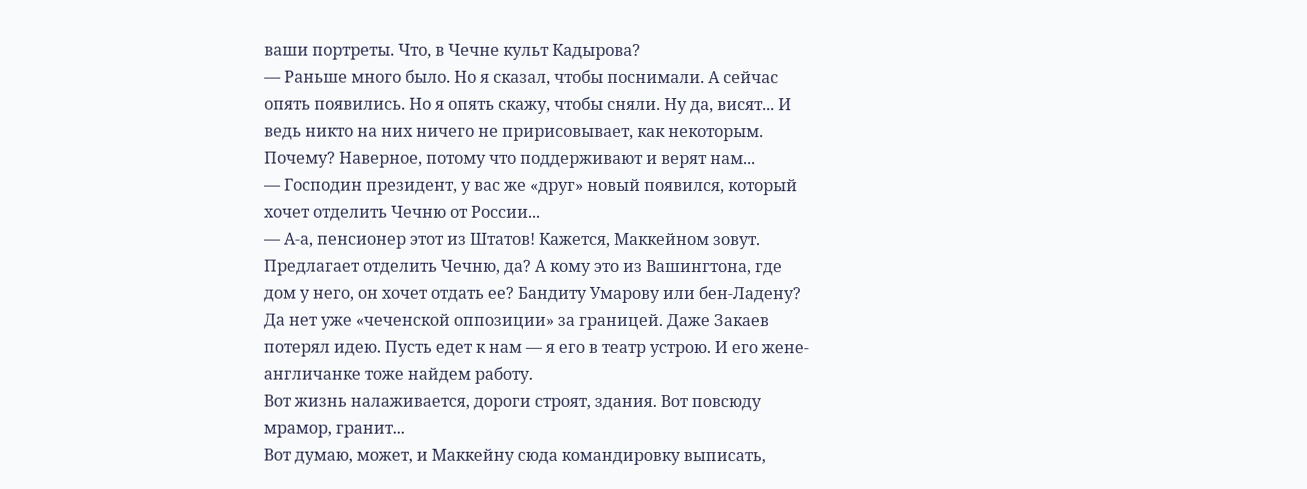ваши портреты. Что, в Чечне культ Кадырова?
— Раньше много было. Но я сказал, чтобы поснимали. А сейчас опять появились. Но я опять скажу, чтобы сняли. Ну да, висят... И ведь никто на них ничего не пририсовывает, как некоторым. Почему? Наверное, потому что поддерживают и верят нам...
— Господин президент, у вас же «друг» новый появился, который хочет отделить Чечню от России...
— А-а, пенсионер этот из Штатов! Кажется, Маккейном зовут. Предлагает отделить Чечню, да? А кому это из Вашингтона, где дом у него, он хочет отдать ее? Бандиту Умарову или бен-Ладену? Да нет уже «чеченской оппозиции» за границей. Даже Закаев потерял идею. Пусть едет к нам — я его в театр устрою. И его жене-англичанке тоже найдем работу.
Вот жизнь налаживается, дороги строят, здания. Вот повсюду мрамор, гранит...
Вот думаю, может, и Маккейну сюда командировку выписать,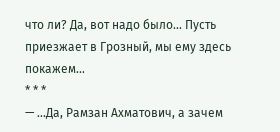что ли? Да, вот надо было... Пусть приезжает в Грозный, мы ему здесь покажем...
* * *
— ...Да, Рамзан Ахматович, а зачем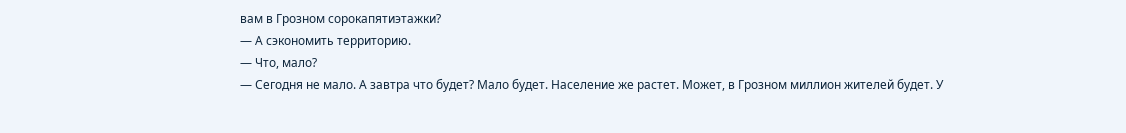вам в Грозном сорокапятиэтажки?
— А сэкономить территорию.
— Что, мало?
— Сегодня не мало. А завтра что будет? Мало будет. Население же растет. Может, в Грозном миллион жителей будет. У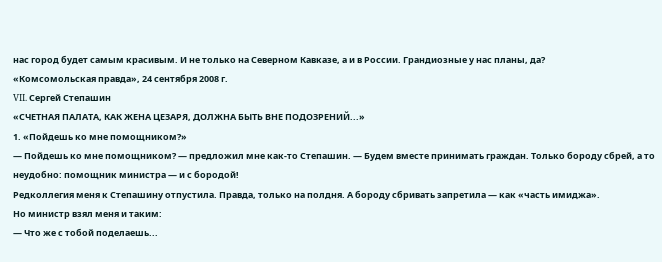нас город будет самым красивым. И не только на Северном Кавказе, а и в России. Грандиозные у нас планы, да?
«Комсомольская правда», 24 сентября 2008 г.
VII. Сергей Степашин
«СЧЕТНАЯ ПАЛАТА, КАК ЖЕНА ЦЕЗАРЯ, ДОЛЖНА БЫТЬ ВНЕ ПОДОЗРЕНИЙ...»
1. «Пойдешь ко мне помощником?»
— Пойдешь ко мне помощником? — предложил мне как-то Степашин. — Будем вместе принимать граждан. Только бороду сбрей, а то неудобно: помощник министра — и с бородой!
Редколлегия меня к Степашину отпустила. Правда, только на полдня. А бороду сбривать запретила — как «часть имиджа».
Но министр взял меня и таким:
— Что же с тобой поделаешь...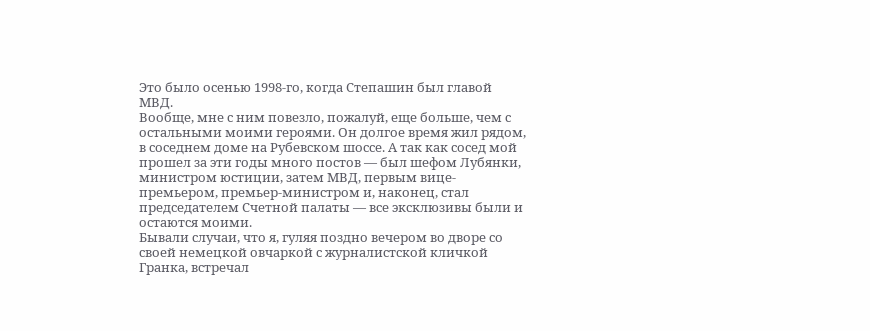Это было осенью 1998-го, когда Степашин был главой МВД.
Вообще, мне с ним повезло, пожалуй, еще больше, чем с остальными моими героями. Он долгое время жил рядом, в соседнем доме на Рубевском шоссе. А так как сосед мой прошел за эти годы много постов — был шефом Лубянки, министром юстиции, затем МВД, первым вице-премьером, премьер-министром и, наконец, стал председателем Счетной палаты — все эксклюзивы были и остаются моими.
Бывали случаи, что я, гуляя поздно вечером во дворе со своей немецкой овчаркой с журналистской кличкой Гранка, встречал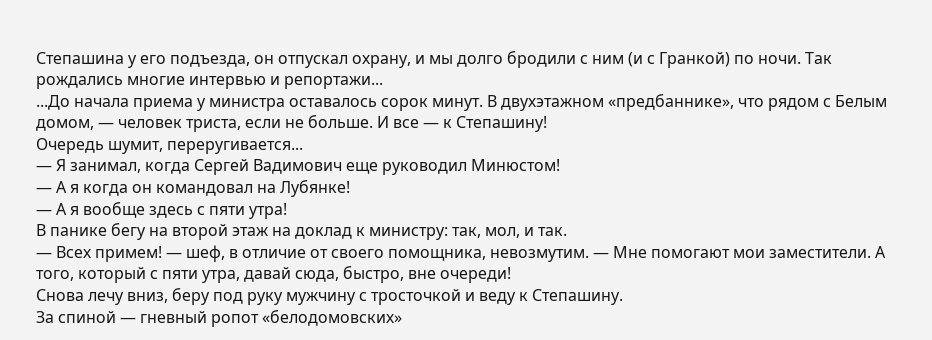Степашина у его подъезда, он отпускал охрану, и мы долго бродили с ним (и с Гранкой) по ночи. Так рождались многие интервью и репортажи...
...До начала приема у министра оставалось сорок минут. В двухэтажном «предбаннике», что рядом с Белым домом, — человек триста, если не больше. И все — к Степашину!
Очередь шумит, переругивается...
— Я занимал, когда Сергей Вадимович еще руководил Минюстом!
— А я когда он командовал на Лубянке!
— А я вообще здесь с пяти утра!
В панике бегу на второй этаж на доклад к министру: так, мол, и так.
— Всех примем! — шеф, в отличие от своего помощника, невозмутим. — Мне помогают мои заместители. А того, который с пяти утра, давай сюда, быстро, вне очереди!
Снова лечу вниз, беру под руку мужчину с тросточкой и веду к Степашину.
За спиной — гневный ропот «белодомовских»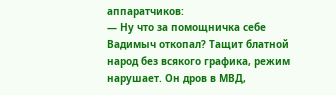аппаратчиков:
— Ну что за помощничка себе Вадимыч откопал? Тащит блатной народ без всякого графика, режим нарушает. Он дров в МВД,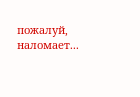пожалуй, наломает...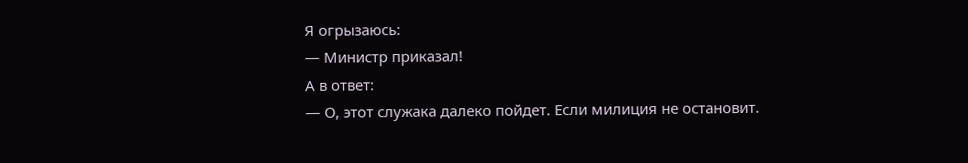Я огрызаюсь:
— Министр приказал!
А в ответ:
— О, этот служака далеко пойдет. Если милиция не остановит.